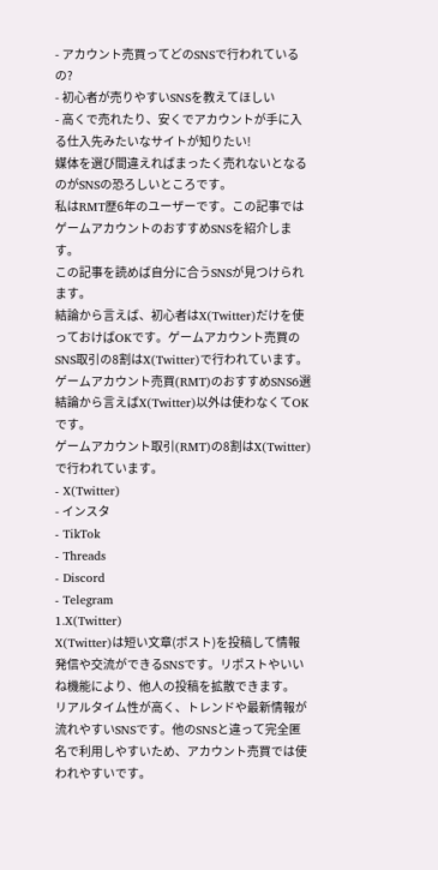- アカウント売買ってどのSNSで行われているの?
- 初心者が売りやすいSNSを教えてほしい
- 高くで売れたり、安くでアカウントが手に入る仕入先みたいなサイトが知りたい!
媒体を選び間違えればまったく売れないとなるのがSNSの恐ろしいところです。
私はRMT歴6年のユーザーです。この記事ではゲームアカウントのおすすめSNSを紹介します。
この記事を読めば自分に合うSNSが見つけられます。
結論から言えば、初心者はX(Twitter)だけを使っておけばOKです。ゲームアカウント売買のSNS取引の8割はX(Twitter)で行われています。
ゲームアカウント売買(RMT)のおすすめSNS6選
結論から言えばX(Twitter)以外は使わなくてOKです。
ゲームアカウント取引(RMT)の8割はX(Twitter)で行われています。
- X(Twitter)
- インスタ
- TikTok
- Threads
- Discord
- Telegram
1.X(Twitter)
X(Twitter)は短い文章(ポスト)を投稿して情報発信や交流ができるSNSです。リポストやいいね機能により、他人の投稿を拡散できます。
リアルタイム性が高く、トレンドや最新情報が流れやすいSNSです。他のSNSと違って完全匿名で利用しやすいため、アカウント売買では使われやすいです。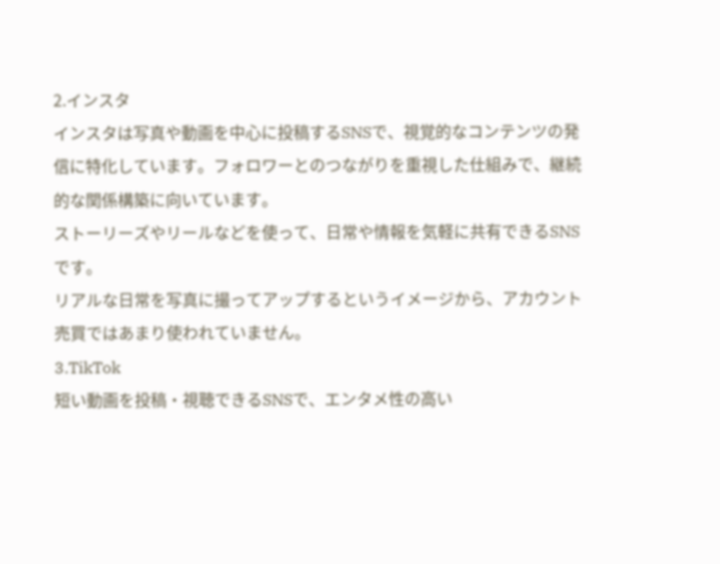2.インスタ
インスタは写真や動画を中心に投稿するSNSで、視覚的なコンテンツの発信に特化しています。フォロワーとのつながりを重視した仕組みで、継続的な関係構築に向いています。
ストーリーズやリールなどを使って、日常や情報を気軽に共有できるSNSです。
リアルな日常を写真に撮ってアップするというイメージから、アカウント売買ではあまり使われていません。
3.TikTok
短い動画を投稿・視聴できるSNSで、エンタメ性の高い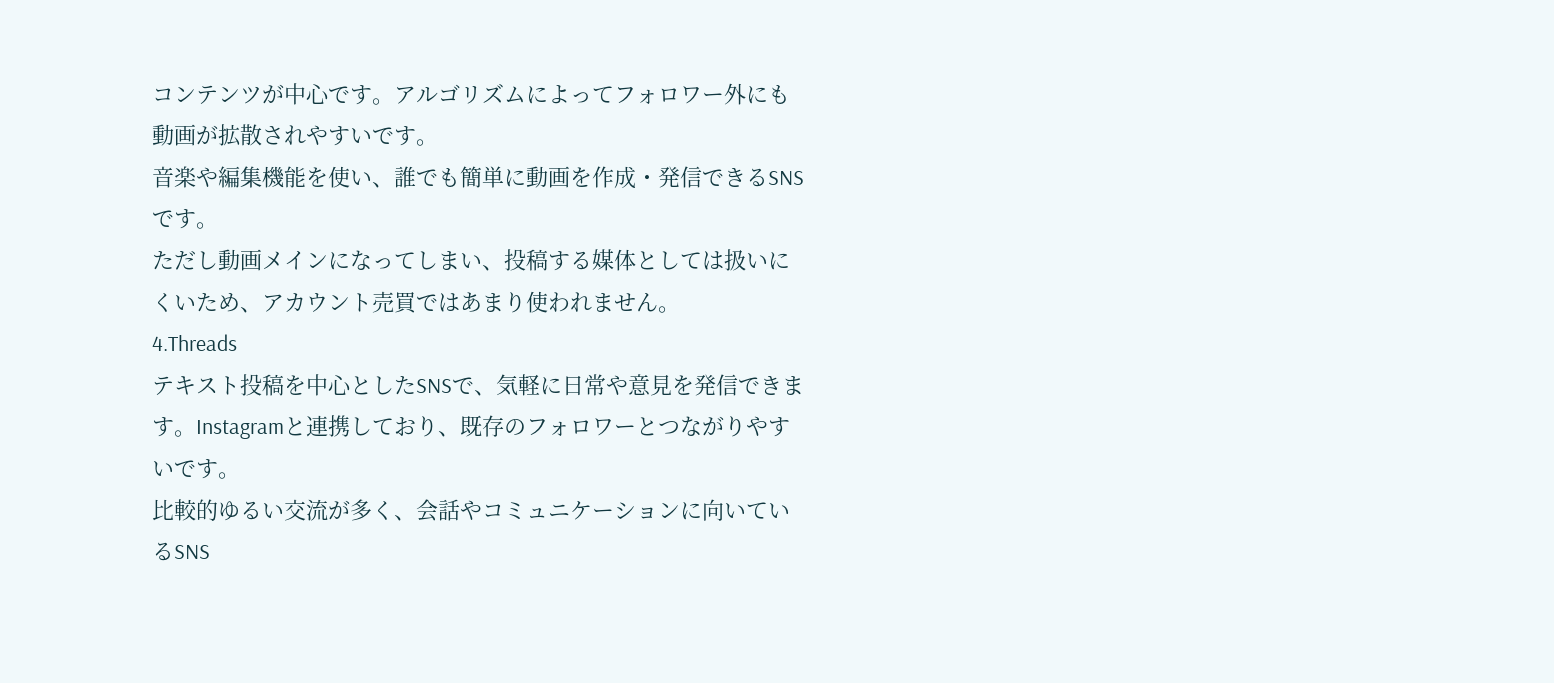コンテンツが中心です。アルゴリズムによってフォロワー外にも動画が拡散されやすいです。
音楽や編集機能を使い、誰でも簡単に動画を作成・発信できるSNSです。
ただし動画メインになってしまい、投稿する媒体としては扱いにくいため、アカウント売買ではあまり使われません。
4.Threads
テキスト投稿を中心としたSNSで、気軽に日常や意見を発信できます。Instagramと連携しており、既存のフォロワーとつながりやすいです。
比較的ゆるい交流が多く、会話やコミュニケーションに向いているSNS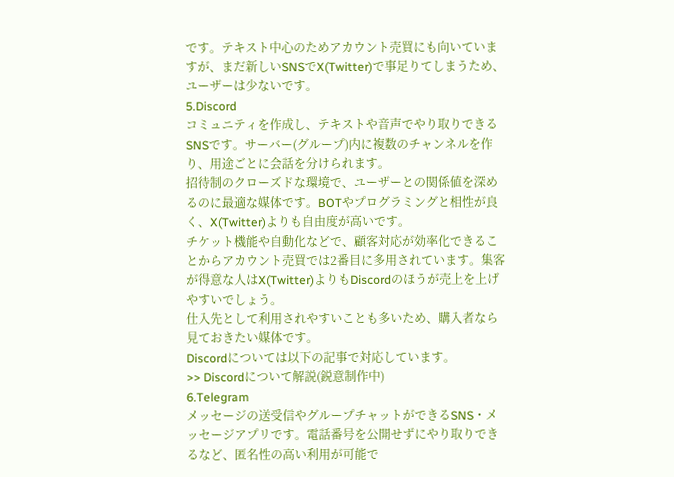です。テキスト中心のためアカウント売買にも向いていますが、まだ新しいSNSでX(Twitter)で事足りてしまうため、ユーザーは少ないです。
5.Discord
コミュニティを作成し、テキストや音声でやり取りできるSNSです。サーバー(グループ)内に複数のチャンネルを作り、用途ごとに会話を分けられます。
招待制のクローズドな環境で、ユーザーとの関係値を深めるのに最適な媒体です。BOTやプログラミングと相性が良く、X(Twitter)よりも自由度が高いです。
チケット機能や自動化などで、顧客対応が効率化できることからアカウント売買では2番目に多用されています。集客が得意な人はX(Twitter)よりもDiscordのほうが売上を上げやすいでしょう。
仕入先として利用されやすいことも多いため、購入者なら見ておきたい媒体です。
Discordについては以下の記事で対応しています。
>> Discordについて解説(鋭意制作中)
6.Telegram
メッセージの送受信やグループチャットができるSNS・メッセージアプリです。電話番号を公開せずにやり取りできるなど、匿名性の高い利用が可能で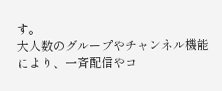す。
大人数のグループやチャンネル機能により、一斉配信やコ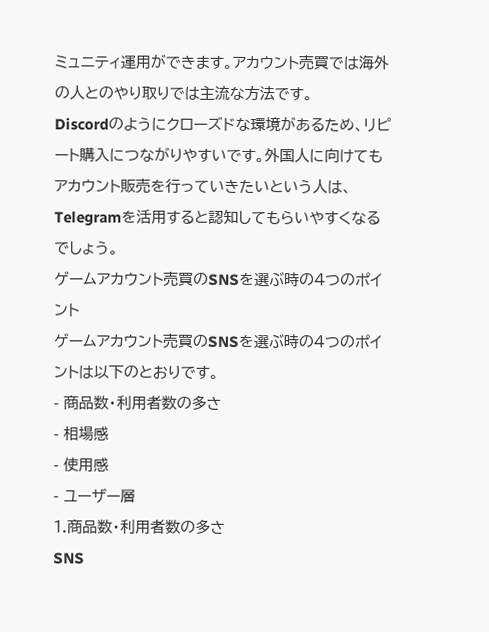ミュニティ運用ができます。アカウント売買では海外の人とのやり取りでは主流な方法です。
Discordのようにクローズドな環境があるため、リピート購入につながりやすいです。外国人に向けてもアカウント販売を行っていきたいという人は、Telegramを活用すると認知してもらいやすくなるでしょう。
ゲームアカウント売買のSNSを選ぶ時の4つのポイント
ゲームアカウント売買のSNSを選ぶ時の4つのポイントは以下のとおりです。
- 商品数・利用者数の多さ
- 相場感
- 使用感
- ユーザー層
1.商品数・利用者数の多さ
SNS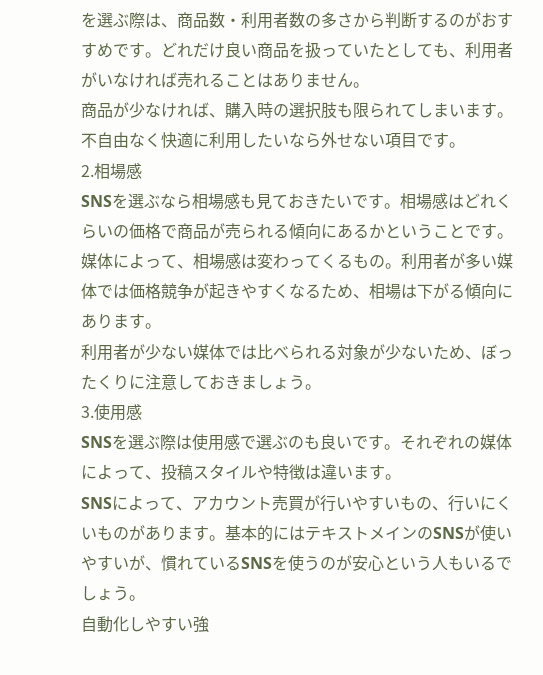を選ぶ際は、商品数・利用者数の多さから判断するのがおすすめです。どれだけ良い商品を扱っていたとしても、利用者がいなければ売れることはありません。
商品が少なければ、購入時の選択肢も限られてしまいます。不自由なく快適に利用したいなら外せない項目です。
2.相場感
SNSを選ぶなら相場感も見ておきたいです。相場感はどれくらいの価格で商品が売られる傾向にあるかということです。
媒体によって、相場感は変わってくるもの。利用者が多い媒体では価格競争が起きやすくなるため、相場は下がる傾向にあります。
利用者が少ない媒体では比べられる対象が少ないため、ぼったくりに注意しておきましょう。
3.使用感
SNSを選ぶ際は使用感で選ぶのも良いです。それぞれの媒体によって、投稿スタイルや特徴は違います。
SNSによって、アカウント売買が行いやすいもの、行いにくいものがあります。基本的にはテキストメインのSNSが使いやすいが、慣れているSNSを使うのが安心という人もいるでしょう。
自動化しやすい強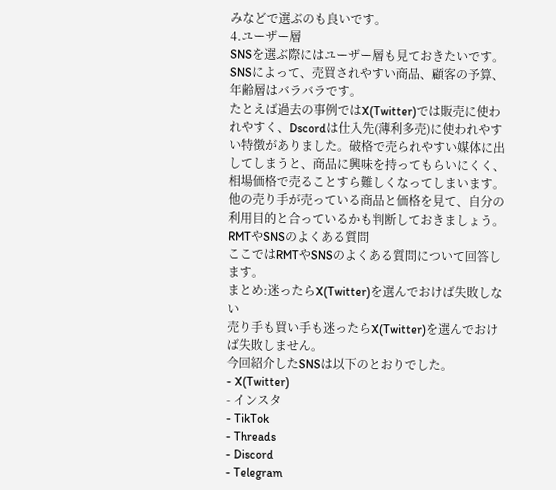みなどで選ぶのも良いです。
4.ユーザー層
SNSを選ぶ際にはユーザー層も見ておきたいです。SNSによって、売買されやすい商品、顧客の予算、年齢層はバラバラです。
たとえば過去の事例ではX(Twitter)では販売に使われやすく、Dscordは仕入先(薄利多売)に使われやすい特徴がありました。破格で売られやすい媒体に出してしまうと、商品に興味を持ってもらいにくく、相場価格で売ることすら難しくなってしまいます。
他の売り手が売っている商品と価格を見て、自分の利用目的と合っているかも判断しておきましょう。
RMTやSNSのよくある質問
ここではRMTやSNSのよくある質問について回答します。
まとめ:迷ったらX(Twitter)を選んでおけば失敗しない
売り手も買い手も迷ったらX(Twitter)を選んでおけば失敗しません。
今回紹介したSNSは以下のとおりでした。
- X(Twitter)
- インスタ
- TikTok
- Threads
- Discord
- Telegram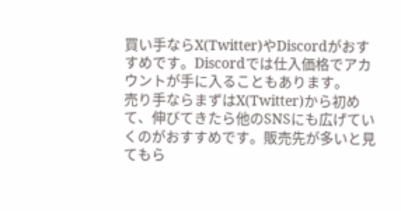買い手ならX(Twitter)やDiscordがおすすめです。Discordでは仕入価格でアカウントが手に入ることもあります。
売り手ならまずはX(Twitter)から初めて、伸びてきたら他のSNSにも広げていくのがおすすめです。販売先が多いと見てもら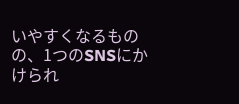いやすくなるものの、1つのSNSにかけられ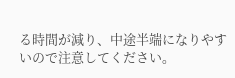る時間が減り、中途半端になりやすいので注意してください。